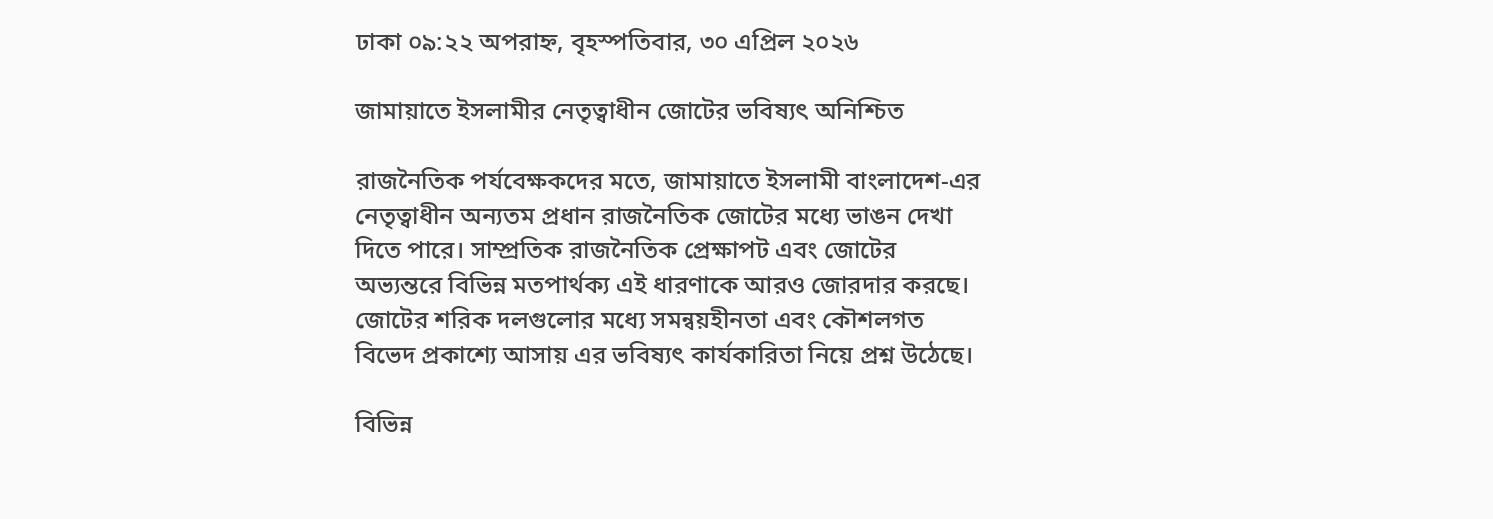ঢাকা ০৯:২২ অপরাহ্ন, বৃহস্পতিবার, ৩০ এপ্রিল ২০২৬

জামায়াতে ইসলামীর নেতৃত্বাধীন জোটের ভবিষ্যৎ অনিশ্চিত

রাজনৈতিক পর্যবেক্ষকদের মতে, জামায়াতে ইসলামী বাংলাদেশ-এর নেতৃত্বাধীন অন্যতম প্রধান রাজনৈতিক জোটের মধ্যে ভাঙন দেখা দিতে পারে। সাম্প্রতিক রাজনৈতিক প্রেক্ষাপট এবং জোটের অভ্যন্তরে বিভিন্ন মতপার্থক্য এই ধারণাকে আরও জোরদার করছে। জোটের শরিক দলগুলোর মধ্যে সমন্বয়হীনতা এবং কৌশলগত বিভেদ প্রকাশ্যে আসায় এর ভবিষ্যৎ কার্যকারিতা নিয়ে প্রশ্ন উঠেছে।

বিভিন্ন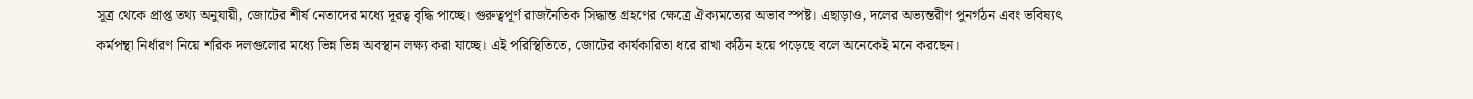সূত্র থেকে প্রাপ্ত তথ্য অনুযায়ী, জোটের শীর্ষ নেতাদের মধ্যে দূরত্ব বৃদ্ধি পাচ্ছে। গুরুত্বপূর্ণ রাজনৈতিক সিদ্ধান্ত গ্রহণের ক্ষেত্রে ঐক্যমত্যের অভাব স্পষ্ট। এছাড়াও, দলের অভ্যন্তরীণ পুনর্গঠন এবং ভবিষ্যৎ কর্মপন্থা নির্ধারণ নিয়ে শরিক দলগুলোর মধ্যে ভিন্ন ভিন্ন অবস্থান লক্ষ্য করা যাচ্ছে। এই পরিস্থিতিতে, জোটের কার্যকারিতা ধরে রাখা কঠিন হয়ে পড়েছে বলে অনেকেই মনে করছেন।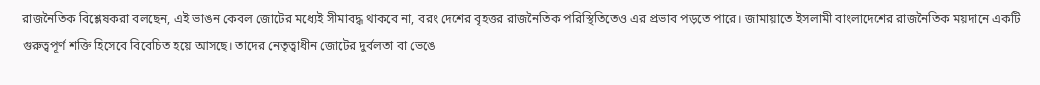রাজনৈতিক বিশ্লেষকরা বলছেন, এই ভাঙন কেবল জোটের মধ্যেই সীমাবদ্ধ থাকবে না, বরং দেশের বৃহত্তর রাজনৈতিক পরিস্থিতিতেও এর প্রভাব পড়তে পারে। জামায়াতে ইসলামী বাংলাদেশের রাজনৈতিক ময়দানে একটি গুরুত্বপূর্ণ শক্তি হিসেবে বিবেচিত হয়ে আসছে। তাদের নেতৃত্বাধীন জোটের দুর্বলতা বা ভেঙে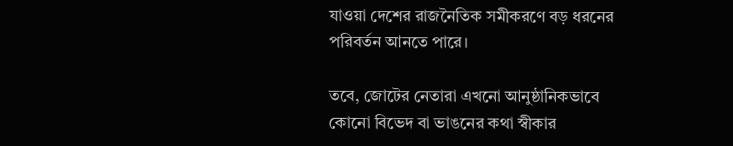যাওয়া দেশের রাজনৈতিক সমীকরণে বড় ধরনের পরিবর্তন আনতে পারে।

তবে, জোটের নেতারা এখনো আনুষ্ঠানিকভাবে কোনো বিভেদ বা ভাঙনের কথা স্বীকার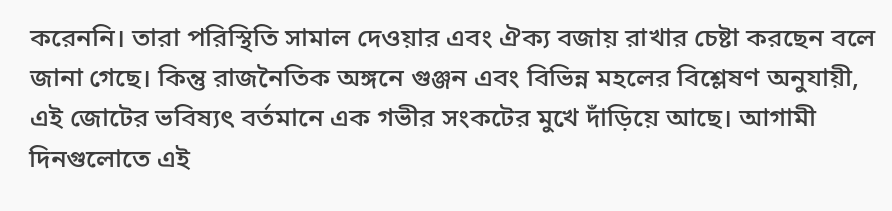করেননি। তারা পরিস্থিতি সামাল দেওয়ার এবং ঐক্য বজায় রাখার চেষ্টা করছেন বলে জানা গেছে। কিন্তু রাজনৈতিক অঙ্গনে গুঞ্জন এবং বিভিন্ন মহলের বিশ্লেষণ অনুযায়ী, এই জোটের ভবিষ্যৎ বর্তমানে এক গভীর সংকটের মুখে দাঁড়িয়ে আছে। আগামী দিনগুলোতে এই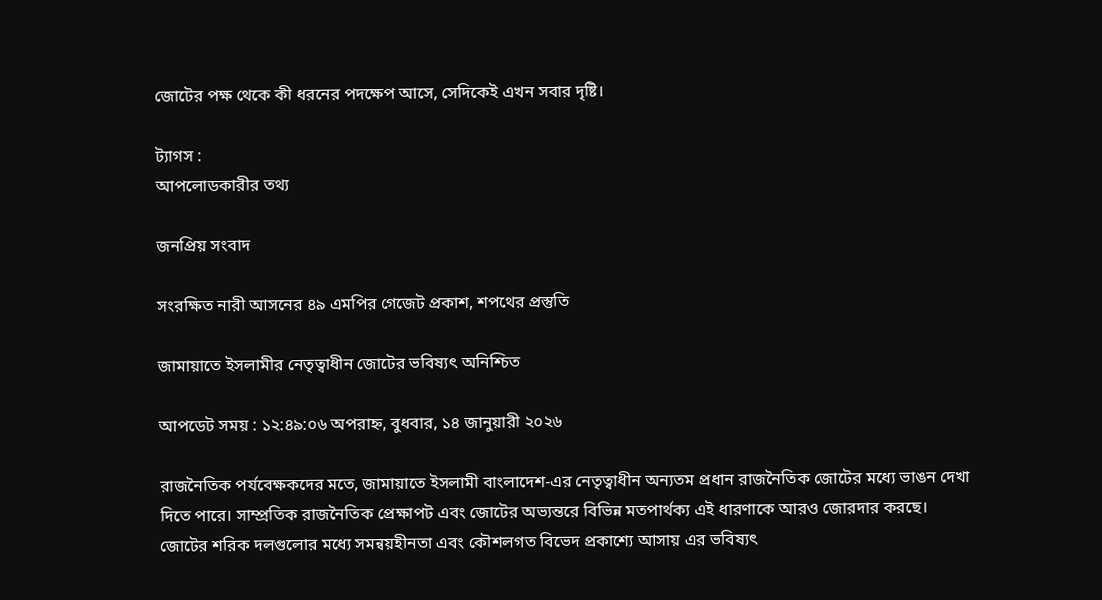জোটের পক্ষ থেকে কী ধরনের পদক্ষেপ আসে, সেদিকেই এখন সবার দৃষ্টি।

ট্যাগস :
আপলোডকারীর তথ্য

জনপ্রিয় সংবাদ

সংরক্ষিত নারী আসনের ৪৯ এমপির গেজেট প্রকাশ, শপথের প্রস্তুতি

জামায়াতে ইসলামীর নেতৃত্বাধীন জোটের ভবিষ্যৎ অনিশ্চিত

আপডেট সময় : ১২:৪৯:০৬ অপরাহ্ন, বুধবার, ১৪ জানুয়ারী ২০২৬

রাজনৈতিক পর্যবেক্ষকদের মতে, জামায়াতে ইসলামী বাংলাদেশ-এর নেতৃত্বাধীন অন্যতম প্রধান রাজনৈতিক জোটের মধ্যে ভাঙন দেখা দিতে পারে। সাম্প্রতিক রাজনৈতিক প্রেক্ষাপট এবং জোটের অভ্যন্তরে বিভিন্ন মতপার্থক্য এই ধারণাকে আরও জোরদার করছে। জোটের শরিক দলগুলোর মধ্যে সমন্বয়হীনতা এবং কৌশলগত বিভেদ প্রকাশ্যে আসায় এর ভবিষ্যৎ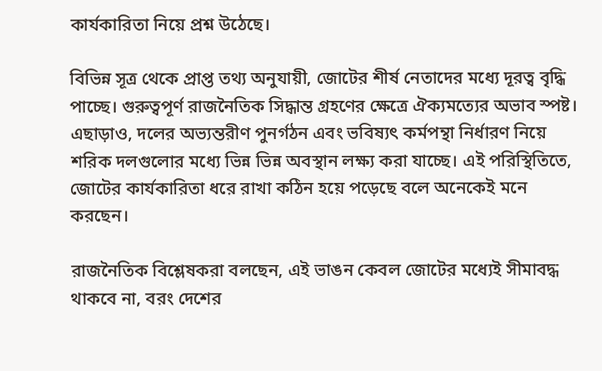কার্যকারিতা নিয়ে প্রশ্ন উঠেছে।

বিভিন্ন সূত্র থেকে প্রাপ্ত তথ্য অনুযায়ী, জোটের শীর্ষ নেতাদের মধ্যে দূরত্ব বৃদ্ধি পাচ্ছে। গুরুত্বপূর্ণ রাজনৈতিক সিদ্ধান্ত গ্রহণের ক্ষেত্রে ঐক্যমত্যের অভাব স্পষ্ট। এছাড়াও, দলের অভ্যন্তরীণ পুনর্গঠন এবং ভবিষ্যৎ কর্মপন্থা নির্ধারণ নিয়ে শরিক দলগুলোর মধ্যে ভিন্ন ভিন্ন অবস্থান লক্ষ্য করা যাচ্ছে। এই পরিস্থিতিতে, জোটের কার্যকারিতা ধরে রাখা কঠিন হয়ে পড়েছে বলে অনেকেই মনে করছেন।

রাজনৈতিক বিশ্লেষকরা বলছেন, এই ভাঙন কেবল জোটের মধ্যেই সীমাবদ্ধ থাকবে না, বরং দেশের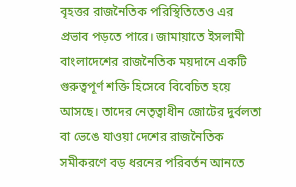বৃহত্তর রাজনৈতিক পরিস্থিতিতেও এর প্রভাব পড়তে পারে। জামায়াতে ইসলামী বাংলাদেশের রাজনৈতিক ময়দানে একটি গুরুত্বপূর্ণ শক্তি হিসেবে বিবেচিত হয়ে আসছে। তাদের নেতৃত্বাধীন জোটের দুর্বলতা বা ভেঙে যাওয়া দেশের রাজনৈতিক সমীকরণে বড় ধরনের পরিবর্তন আনতে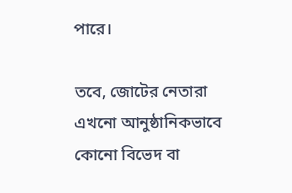পারে।

তবে, জোটের নেতারা এখনো আনুষ্ঠানিকভাবে কোনো বিভেদ বা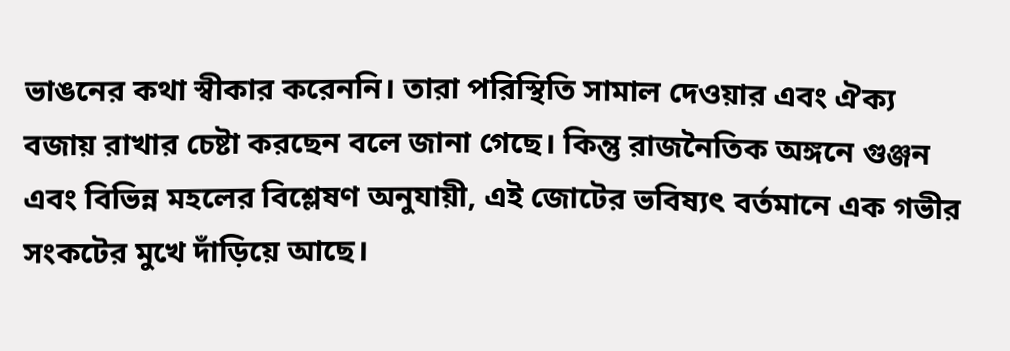ভাঙনের কথা স্বীকার করেননি। তারা পরিস্থিতি সামাল দেওয়ার এবং ঐক্য বজায় রাখার চেষ্টা করছেন বলে জানা গেছে। কিন্তু রাজনৈতিক অঙ্গনে গুঞ্জন এবং বিভিন্ন মহলের বিশ্লেষণ অনুযায়ী, এই জোটের ভবিষ্যৎ বর্তমানে এক গভীর সংকটের মুখে দাঁড়িয়ে আছে।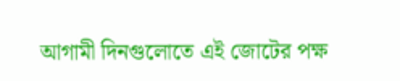আগামী দিনগুলোতে এই জোটের পক্ষ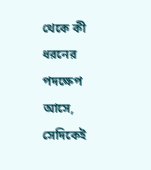থেকে কী ধরনের পদক্ষেপ আসে, সেদিকেই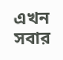এখন সবার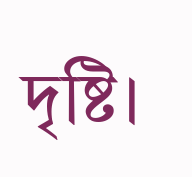দৃষ্টি।